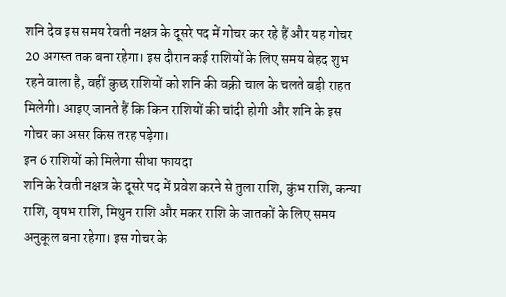शनि देव इस समय रेवती नक्षत्र के दूसरे पद में गोचर कर रहे हैं और यह गोचर 20 अगस्त तक बना रहेगा। इस दौरान कई राशियों के लिए समय बेहद शुभ रहने वाला है, वहीं कुछ राशियों को शनि की वक्री चाल के चलते बड़ी राहत मिलेगी। आइए जानते हैं कि किन राशियों की चांदी होगी और शनि के इस गोचर का असर किस तरह पड़ेगा।
इन 6 राशियों को मिलेगा सीधा फायदा
शनि के रेवती नक्षत्र के दूसरे पद में प्रवेश करने से तुला राशि, कुंभ राशि, कन्या राशि, वृषभ राशि, मिथुन राशि और मकर राशि के जातकों के लिए समय अनुकूल बना रहेगा। इस गोचर के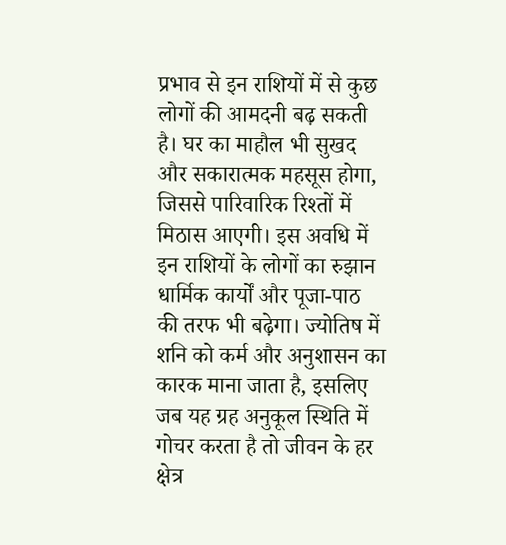प्रभाव से इन राशियों में से कुछ लोगों की आमदनी बढ़ सकती है। घर का माहौल भी सुखद और सकारात्मक महसूस होगा, जिससे पारिवारिक रिश्तों में मिठास आएगी। इस अवधि में इन राशियों के लोगों का रुझान धार्मिक कार्यों और पूजा-पाठ की तरफ भी बढ़ेगा। ज्योतिष में शनि को कर्म और अनुशासन का कारक माना जाता है, इसलिए जब यह ग्रह अनुकूल स्थिति में गोचर करता है तो जीवन के हर क्षेत्र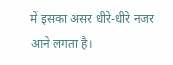में इसका असर धीरे-धीरे नजर आने लगता है।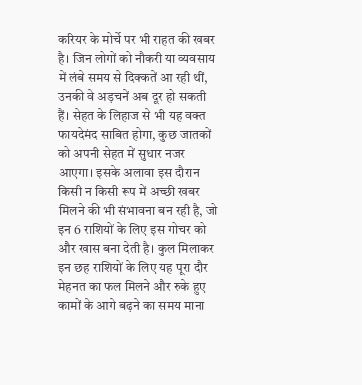करियर के मोर्चे पर भी राहत की खबर है। जिन लोगों को नौकरी या व्यवसाय में लंबे समय से दिक्कतें आ रही थीं, उनकी वे अड़चनें अब दूर हो सकती हैं। सेहत के लिहाज से भी यह वक्त फायदेमंद साबित होगा, कुछ जातकों को अपनी सेहत में सुधार नजर आएगा। इसके अलावा इस दौरान किसी न किसी रूप में अच्छी खबर मिलने की भी संभावना बन रही है, जो इन 6 राशियों के लिए इस गोचर को और खास बना देती है। कुल मिलाकर इन छह राशियों के लिए यह पूरा दौर मेहनत का फल मिलने और रुके हुए कामों के आगे बढ़ने का समय माना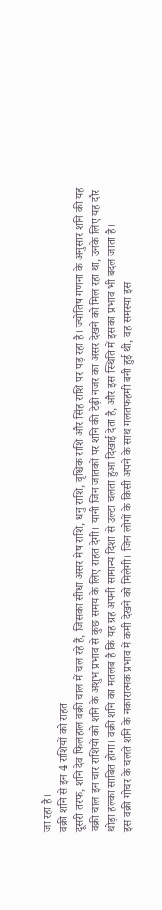जा रहा है।
वक्री शनि से इन 4 राशियों को राहत
दूसरी तरफ, शनि देव फिलहाल वक्री चाल में चल रहे हैं, जिसका सीधा असर मेष राशि, धनु राशि, वृश्चिक राशि और सिंह राशि पर पड़ रहा है। ज्योतिष गणना के अनुसार शनि की यह वक्री चाल इन चार राशियों को शनि के अशुभ प्रभाव से कुछ समय के लिए राहत देगी। यानी जिन जातकों पर शनि की टेढ़ी नजर का असर देखने को मिल रहा था, उनके लिए यह दौर थोड़ा हल्का साबित होगा। वक्री शनि का मतलब है कि यह ग्रह अपनी सामान्य दिशा से उल्टा चलता हुआ दिखाई देता है, और इस स्थिति में इसका प्रभाव भी बदल जाता है।
इस वक्री गोचर के चलते शनि के नकारात्मक प्रभाव में कमी देखने को मिलेगी। जिन लोगों के किसी अपने के साथ गलतफहमी बनी हुई थी, वह समस्या इस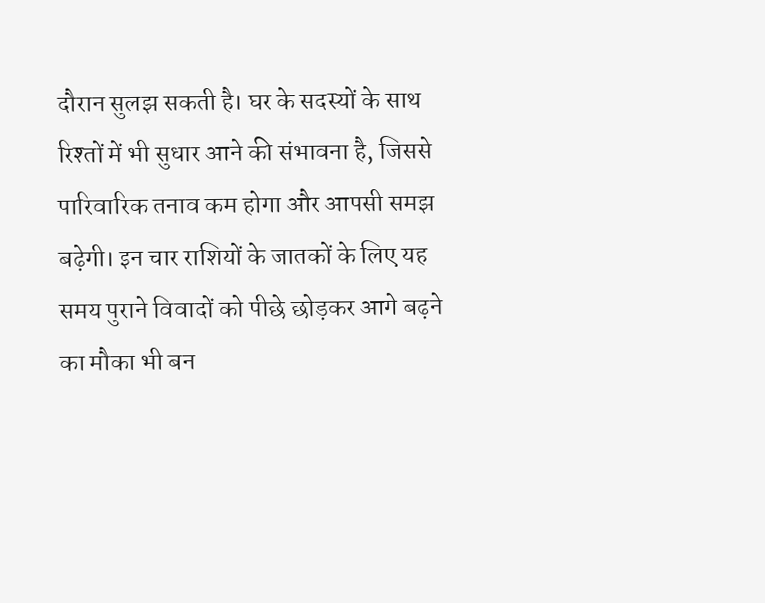दौरान सुलझ सकती है। घर के सदस्यों के साथ रिश्तों में भी सुधार आने की संभावना है, जिससे पारिवारिक तनाव कम होगा और आपसी समझ बढ़ेगी। इन चार राशियों के जातकों के लिए यह समय पुराने विवादों को पीछे छोड़कर आगे बढ़ने का मौका भी बन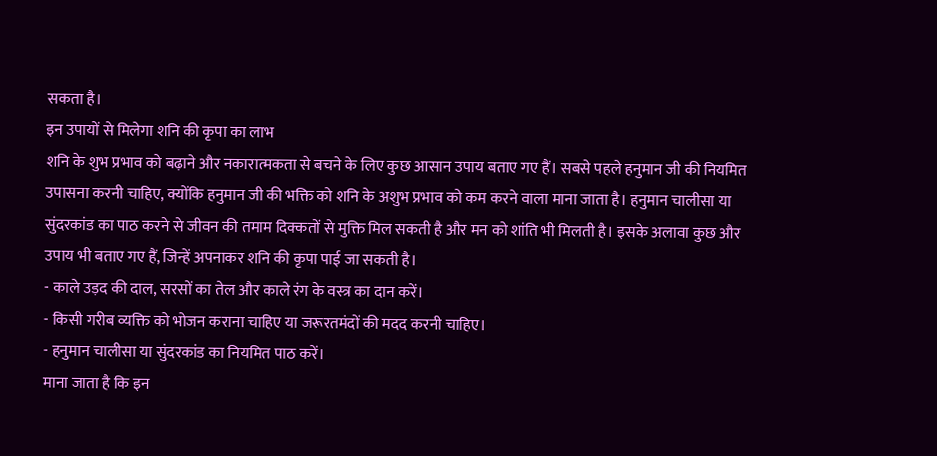सकता है।
इन उपायों से मिलेगा शनि की कृपा का लाभ
शनि के शुभ प्रभाव को बढ़ाने और नकारात्मकता से बचने के लिए कुछ आसान उपाय बताए गए हैं। सबसे पहले हनुमान जी की नियमित उपासना करनी चाहिए, क्योंकि हनुमान जी की भक्ति को शनि के अशुभ प्रभाव को कम करने वाला माना जाता है। हनुमान चालीसा या सुंदरकांड का पाठ करने से जीवन की तमाम दिक्कतों से मुक्ति मिल सकती है और मन को शांति भी मिलती है। इसके अलावा कुछ और उपाय भी बताए गए हैं, जिन्हें अपनाकर शनि की कृपा पाई जा सकती है।
- काले उड़द की दाल, सरसों का तेल और काले रंग के वस्त्र का दान करें।
- किसी गरीब व्यक्ति को भोजन कराना चाहिए या जरूरतमंदों की मदद करनी चाहिए।
- हनुमान चालीसा या सुंदरकांड का नियमित पाठ करें।
माना जाता है कि इन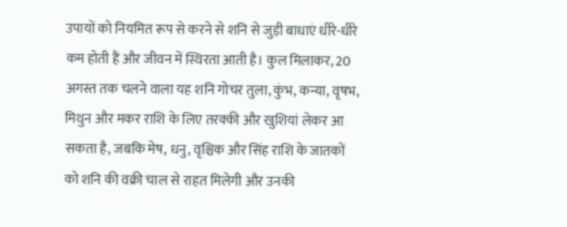उपायों को नियमित रूप से करने से शनि से जुड़ी बाधाएं धीरे-धीरे कम होती हैं और जीवन में स्थिरता आती है। कुल मिलाकर, 20 अगस्त तक चलने वाला यह शनि गोचर तुला, कुंभ, कन्या, वृषभ, मिथुन और मकर राशि के लिए तरक्की और खुशियां लेकर आ सकता है, जबकि मेष, धनु, वृश्चिक और सिंह राशि के जातकों को शनि की वक्री चाल से राहत मिलेगी और उनकी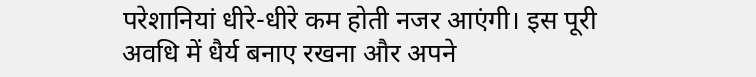परेशानियां धीरे-धीरे कम होती नजर आएंगी। इस पूरी अवधि में धैर्य बनाए रखना और अपने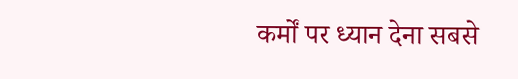कर्मों पर ध्यान देना सबसे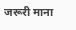जरूरी माना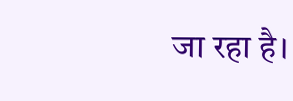जा रहा है।